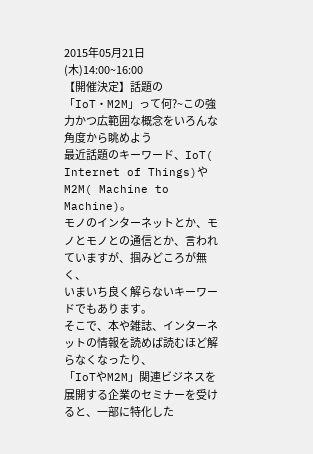2015年05月21日(木)14:00~16:00
【開催決定】話題の「IoT・M2M」って何?~この強力かつ広範囲な概念をいろんな角度から眺めよう
最近話題のキーワード、IoT( Internet of Things)やM2M( Machine to Machine)。
モノのインターネットとか、モノとモノとの通信とか、言われていますが、掴みどころが無く、
いまいち良く解らないキーワードでもあります。
そこで、本や雑誌、インターネットの情報を読めば読むほど解らなくなったり、
「IoTやM2M」関連ビジネスを展開する企業のセミナーを受けると、一部に特化した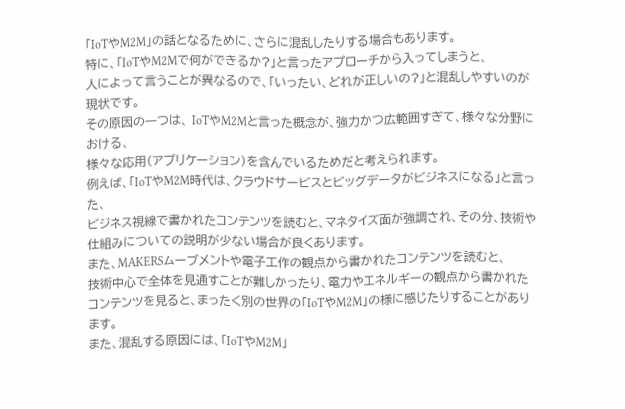「IoTやM2M」の話となるために、さらに混乱したりする場合もあります。
特に、「IoTやM2Mで何ができるか?」と言ったアプローチから入ってしまうと、
人によって言うことが異なるので、「いったい、どれが正しいの?」と混乱しやすいのが現状です。
その原因の一つは、 IoTやM2Mと言った概念が、強力かつ広範囲すぎて、様々な分野における、
様々な応用(アプリケーション)を含んでいるためだと考えられます。
例えば、「IoTやM2M時代は、クラウドサービスとビッグデータがビジネスになる」と言った、
ビジネス視線で書かれたコンテンツを読むと、マネタイズ面が強調され、その分、技術や
仕組みについての説明が少ない場合が良くあります。
また、MAKERSムーブメントや電子工作の観点から書かれたコンテンツを読むと、
技術中心で全体を見通すことが難しかったり、電力やエネルギーの観点から書かれた
コンテンツを見ると、まったく別の世界の「IoTやM2M」の様に感じたりすることがあります。
また、混乱する原因には、「IoTやM2M」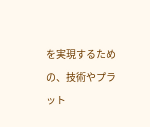を実現するための、技術やプラット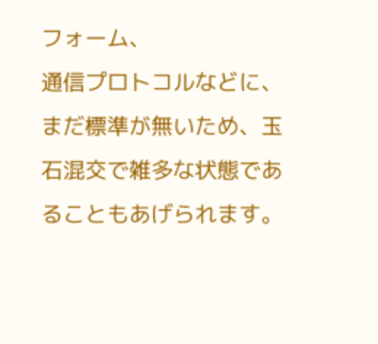フォーム、
通信プロトコルなどに、まだ標準が無いため、玉石混交で雑多な状態であることもあげられます。